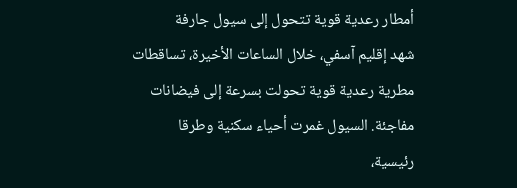أمطار رعدية قوية تتحول إلى سيول جارفة
شهد إقليم آسفي، خلال الساعات الأخيرة، تساقطات مطرية رعدية قوية تحولت بسرعة إلى فيضانات مفاجئة. السيول غمرت أحياء سكنية وطرقا رئيسية،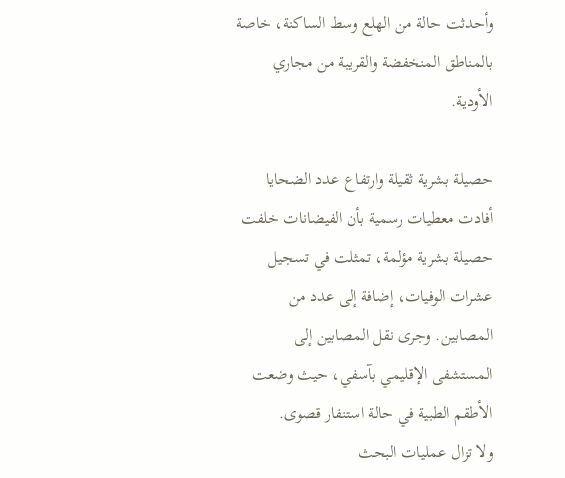وأحدثت حالة من الهلع وسط الساكنة، خاصة بالمناطق المنخفضة والقريبة من مجاري الأودية.

حصيلة بشرية ثقيلة وارتفاع عدد الضحايا
أفادت معطيات رسمية بأن الفيضانات خلفت حصيلة بشرية مؤلمة، تمثلت في تسجيل عشرات الوفيات، إضافة إلى عدد من المصابين. وجرى نقل المصابين إلى المستشفى الإقليمي بآسفي، حيث وضعت الأطقم الطبية في حالة استنفار قصوى.
ولا تزال عمليات البحث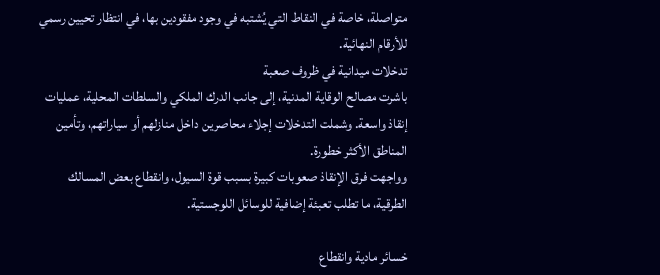متواصلة، خاصة في النقاط التي يُشتبه في وجود مفقودين بها، في انتظار تحيين رسمي للأرقام النهائية.
تدخلات ميدانية في ظروف صعبة
باشرت مصالح الوقاية المدنية، إلى جانب الدرك الملكي والسلطات المحلية، عمليات إنقاذ واسعة. وشملت التدخلات إجلاء محاصرين داخل منازلهم أو سياراتهم، وتأمين المناطق الأكثر خطورة.
وواجهت فرق الإنقاذ صعوبات كبيرة بسبب قوة السيول، وانقطاع بعض المسالك الطرقية، ما تطلب تعبئة إضافية للوسائل اللوجستية.

خسائر مادية وانقطاع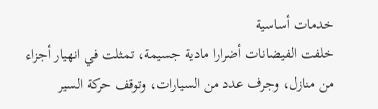خدمات أساسية
خلفت الفيضانات أضرارا مادية جسيمة، تمثلت في انهيار أجزاء من منازل، وجرف عدد من السيارات، وتوقف حركة السير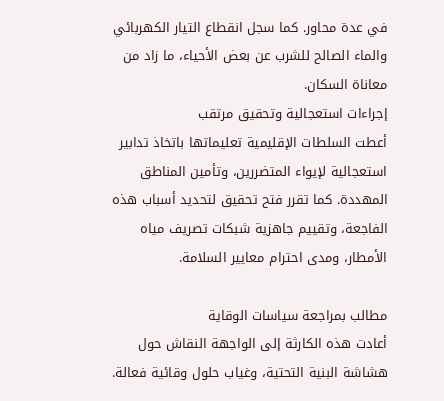في عدة محاور. كما سجل انقطاع التيار الكهربائي والماء الصالح للشرب عن بعض الأحياء، ما زاد من معاناة السكان.
إجراءات استعجالية وتحقيق مرتقب
أعطت السلطات الإقليمية تعليماتها باتخاذ تدابير استعجالية لإيواء المتضررين، وتأمين المناطق المهددة. كما تقرر فتح تحقيق لتحديد أسباب هذه الفاجعة، وتقييم جاهزية شبكات تصريف مياه الأمطار، ومدى احترام معايير السلامة.

مطالب بمراجعة سياسات الوقاية
أعادت هذه الكارثة إلى الواجهة النقاش حول هشاشة البنية التحتية، وغياب حلول وقائية فعالة.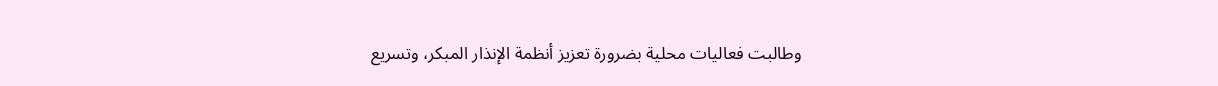وطالبت فعاليات محلية بضرورة تعزيز أنظمة الإنذار المبكر، وتسريع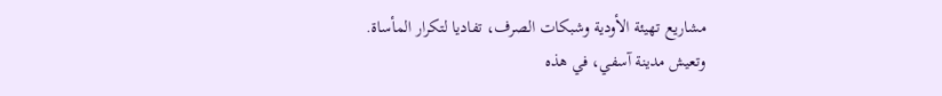مشاريع تهيئة الأودية وشبكات الصرف، تفاديا لتكرار المأساة.
وتعيش مدينة آسفي، في هذه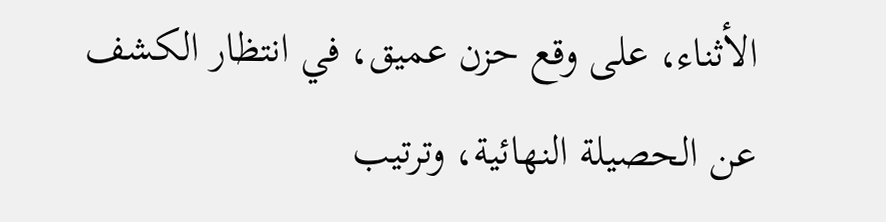الأثناء، على وقع حزن عميق، في انتظار الكشف عن الحصيلة النهائية، وترتيب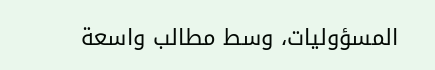المسؤوليات، وسط مطالب واسعة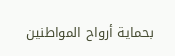بحماية أرواح المواطنين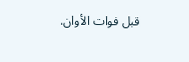قبل فوات الأوان.